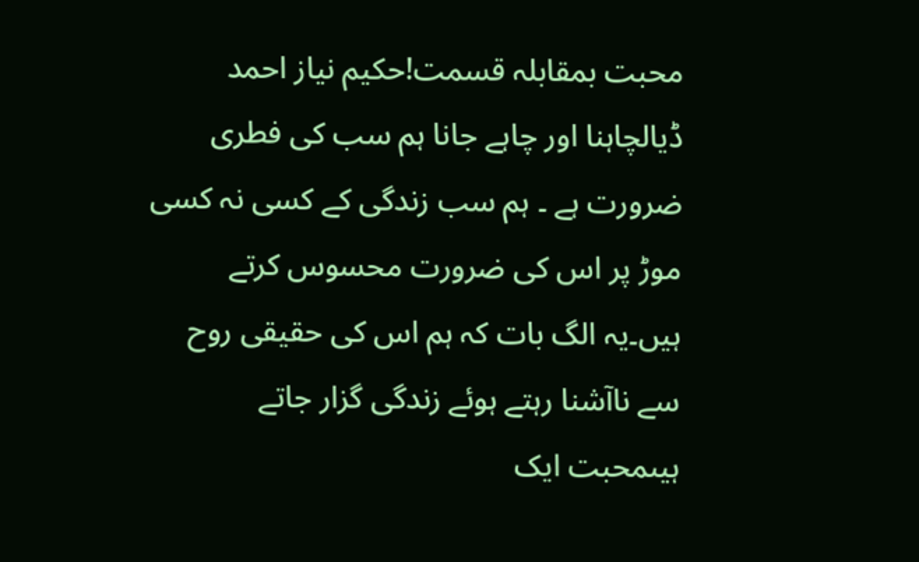محبت بمقابلہ قسمت!حکیم نیاز احمد ڈیالچاہنا اور چاہے جانا ہم سب کی فطری ضرورت ہے ۔ ہم سب زندگی کے کسی نہ کسی موڑ پر اس کی ضرورت محسوس کرتے ہیں۔یہ الگ بات کہ ہم اس کی حقیقی روح سے ناآشنا رہتے ہوئے زندگی گزار جاتے ہیںمحبت ایک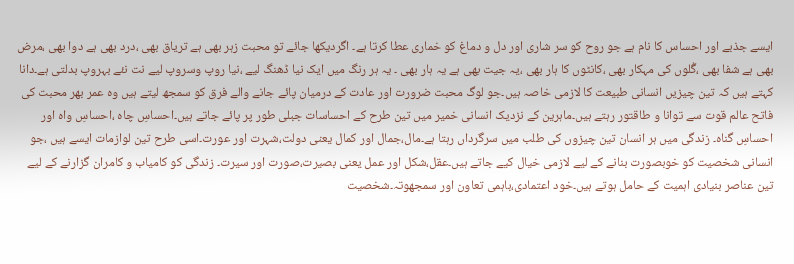ایسے جذبے اور احساس کا نام ہے جو روح کو سر شاری اور دل و دماغ کو خماری عطا کرتا ہے۔ اگردیکھا جائے تو محبت زہر بھی ہے تریاق بھی ،درد بھی ہے دوا بھی ،مرض بھی ہے شفا بھی ،گُلوں کی مہکار بھی ،کانٹوں کا ہار بھی ،یہ جیت بھی ہے یہ ہار بھی ۔ یہ ہر رنگ میں ایک نیا ڈھنگ لیے ،نیا روپ وسروپ لیے نت نئے بہروپ بدلتی ہے۔دانا کہتے ہیں کہ تین چیزیں انسانی طبیعت کا لازمی خاصہ ہیں۔جو لوگ محبت ضرورت اور عادت کے درمیان پائے جانے والے فرق کو سمجھ لیتے ہیں وہ عمر بھر محبت کی فاتح عالم قوت سے توانا و طاقتور رہتے ہیں۔ماہرین کے نزدیک انسانی خمیر میں تین طرح کے احساسات جبلی طور پر پائے جاتے ہیں۔احساسِ چاہ ،احساسِ واہ اور احساسِ گناہ۔ زندگی میں ہر انسان تین چیزوں کی طلب میں سرگرداں رہتا ہے۔مال،جمال اور کمال یعنی دولت،شہرت اور عورت۔اسی طرح تین لوازمات ایسے ہیں ،جو انسانی شخصیت کو خوبصورت بنانے کے لیے لازمی خیال کیے جاتے ہیں۔عقل،شکل اور عمل یعنی بصیرت،صورت اور سیرت۔ زندگی کو کامیاب و کامران گزارنے کے لیے تین عناصر بنیادی اہمیت کے حامل ہوتے ہیں۔خود اعتمادی،باہمی تعاون اور سمجھوتہ۔شخصیت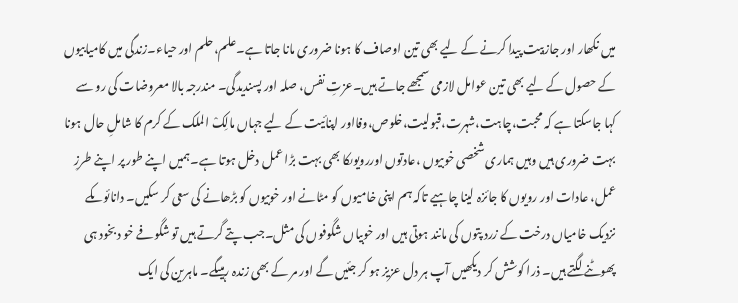میں نکھار اور جازبیت پیدا کرنے کے لیے بھی تین اوصاف کا ہونا ضروری مانا جاتا ہے۔علم،حلم اور حیاء۔زندگی میں کامیابیوں کے حصول کے لیے بھی تین عوامل لازمی سمجھے جاتے ہیں۔عزتِ نفس، صلہ اور پسندیدگی۔ مندرجہ بالا معروضات کی رو سے کہا جاسکتا ہے کہ محبت،چاہت،شہرت،قبولیت،خلوص،وفااور اپنائیت کے لیے جہاں مالِکْ الملک کے کرم کا شاملِ حال ہونا بہت ضروری ہیں وہیں ہماری شخصی خوبیوں ،عادتوں اوررویوںکا بھی بہت بڑا عمل دخل ہوتا ہے۔ہمیں اپنے طور پر اپنے طرزِ عمل، عادات اور رویوں کا جائزہ لینا چاہیے تاکہ ہم اپنی خامیوں کو مٹانے اور خوبیوں کو بڑھانے کی سعی کر سکیں۔ دانائوںکے نزدیک خامیاں درخت کے زرد پتوں کی مانند ہوتی ہیں اور خوبیاں شگوفوں کی مثل۔جب پتے گرتے ہیں تو شگوفے خو د بخود ہی پھوٹنے لگتے ہیں۔ ذرا کوشش کر دیکھیں آپ ہر دل عزیز ہو کر جئیں گے اور مر کے بھی زندہ رہیںگے۔ ماہرین کی ایک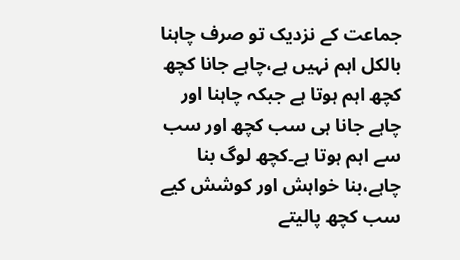جماعت کے نزدیک تو صرف چاہنا بالکل اہم نہیں ہے،چاہے جانا کچھ کچھ اہم ہوتا ہے جبکہ چاہنا اور چاہے جانا ہی سب کچھ اور سب سے اہم ہوتا ہے۔کچھ لوگ بنا چاہے،بنا خواہش اور کوشش کیے سب کچھ پالیتے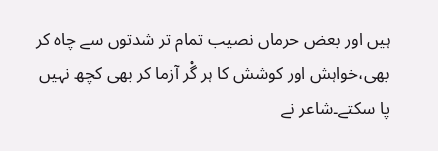ہیں اور بعض حرماں نصیب تمام تر شدتوں سے چاہ کر بھی،خواہش اور کوشش کا ہر گْر آزما کر بھی کچھ نہیں پا سکتے۔شاعر نے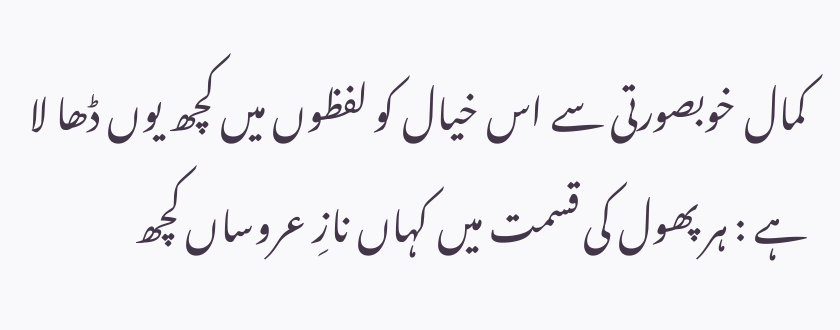کمال خوبصورتی سے اس خیال کو لفظوں میں کچھ یوں ڈھا لا ہے : ہر پھول کی قسمت میں کہاں نازِ عروساں کچھ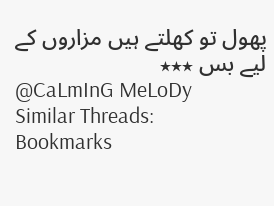پھول تو کھلتے ہیں مزاروں کے لیے بس ٭٭٭
@CaLmInG MeLoDy
Similar Threads:
Bookmarks